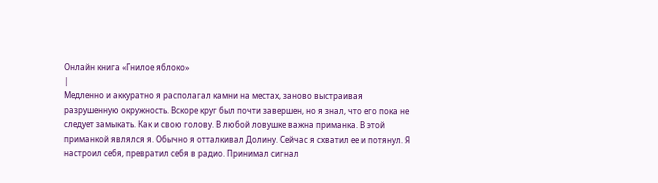Онлайн книга «Гнилое яблоко»
|
Медленно и аккуратно я располагал камни на местах, заново выстраивая разрушенную окружность. Вскоре круг был почти завершен, но я знал, что его пока не следует замыкать. Как и свою голову. В любой ловушке важна приманка. В этой приманкой являлся я. Обычно я отталкивал Долину. Сейчас я схватил ее и потянул. Я настроил себя, превратил себя в радио. Принимал сигнал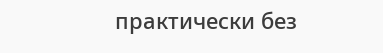практически без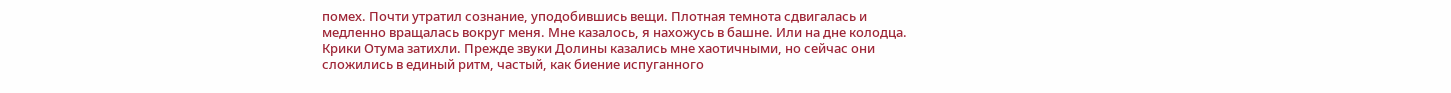помех. Почти утратил сознание, уподобившись вещи. Плотная темнота сдвигалась и медленно вращалась вокруг меня. Мне казалось, я нахожусь в башне. Или на дне колодца. Крики Отума затихли. Прежде звуки Долины казались мне хаотичными, но сейчас они сложились в единый ритм, частый, как биение испуганного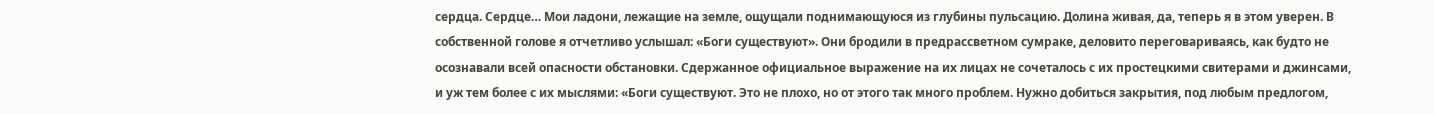сердца. Сердце… Мои ладони, лежащие на земле, ощущали поднимающуюся из глубины пульсацию. Долина живая, да, теперь я в этом уверен. В собственной голове я отчетливо услышал: «Боги существуют». Они бродили в предрассветном сумраке, деловито переговариваясь, как будто не осознавали всей опасности обстановки. Сдержанное официальное выражение на их лицах не сочеталось с их простецкими свитерами и джинсами, и уж тем более с их мыслями: «Боги существуют. Это не плохо, но от этого так много проблем. Нужно добиться закрытия, под любым предлогом,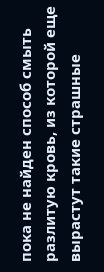пока не найден способ смыть разлитую кровь, из которой еще вырастут такие страшные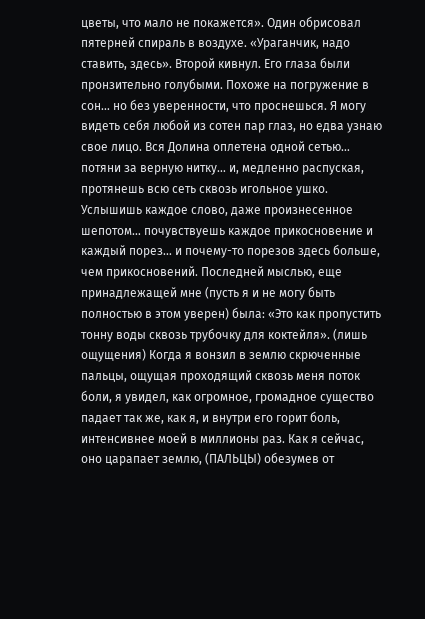цветы, что мало не покажется». Один обрисовал пятерней спираль в воздухе. «Ураганчик, надо ставить, здесь». Второй кивнул. Его глаза были пронзительно голубыми. Похоже на погружение в сон… но без уверенности, что проснешься. Я могу видеть себя любой из сотен пар глаз, но едва узнаю свое лицо. Вся Долина оплетена одной сетью… потяни за верную нитку… и, медленно распуская, протянешь всю сеть сквозь игольное ушко. Услышишь каждое слово, даже произнесенное шепотом… почувствуешь каждое прикосновение и каждый порез… и почему-то порезов здесь больше, чем прикосновений. Последней мыслью, еще принадлежащей мне (пусть я и не могу быть полностью в этом уверен) была: «Это как пропустить тонну воды сквозь трубочку для коктейля». (лишь ощущения) Когда я вонзил в землю скрюченные пальцы, ощущая проходящий сквозь меня поток боли, я увидел, как огромное, громадное существо падает так же, как я, и внутри его горит боль, интенсивнее моей в миллионы раз. Как я сейчас, оно царапает землю, (ПАЛЬЦЫ) обезумев от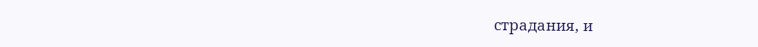страдания, и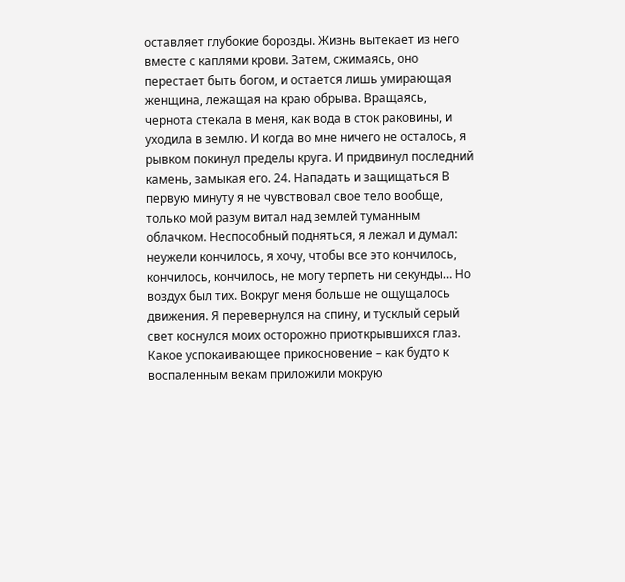оставляет глубокие борозды. Жизнь вытекает из него вместе с каплями крови. Затем, сжимаясь, оно перестает быть богом, и остается лишь умирающая женщина, лежащая на краю обрыва. Вращаясь, чернота стекала в меня, как вода в сток раковины, и уходила в землю. И когда во мне ничего не осталось, я рывком покинул пределы круга. И придвинул последний камень, замыкая его. 24. Нападать и защищаться В первую минуту я не чувствовал свое тело вообще, только мой разум витал над землей туманным облачком. Неспособный подняться, я лежал и думал: неужели кончилось, я хочу, чтобы все это кончилось, кончилось, кончилось, не могу терпеть ни секунды… Но воздух был тих. Вокруг меня больше не ощущалось движения. Я перевернулся на спину, и тусклый серый свет коснулся моих осторожно приоткрывшихся глаз. Какое успокаивающее прикосновение – как будто к воспаленным векам приложили мокрую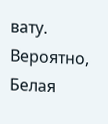вату. Вероятно, Белая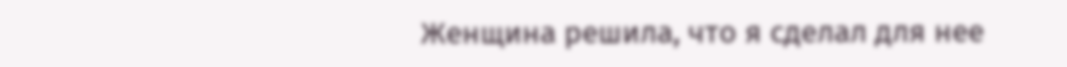Женщина решила, что я сделал для нее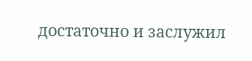достаточно и заслужил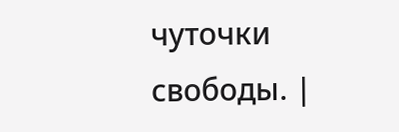чуточки свободы. |